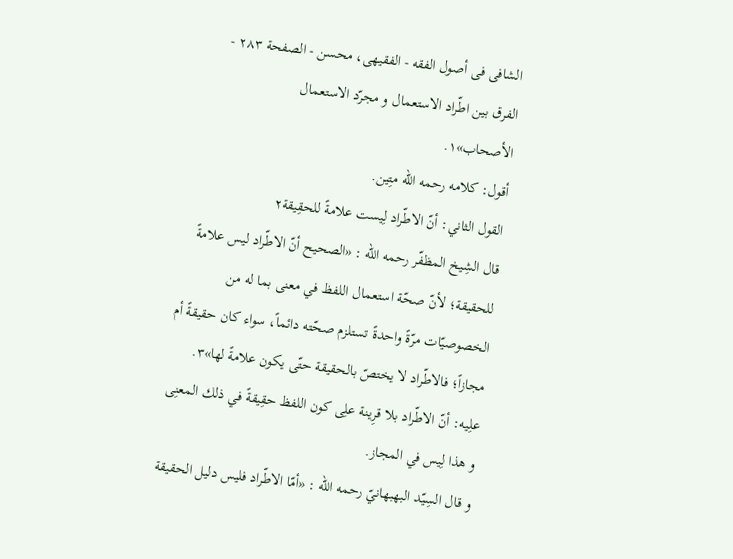الشافی فی أصول الفقه - الفقیهی، محسن - الصفحة ٢٨٣ - الفرق بین اطّراد الاستعمال و مجرّد الاستعمال
الأصحاب»١.
أقول: کلامه رحمه الله متِین.
القول الثاني: أنّ الاطّراد لِیست علامةً للحقِیقة٢
قال الشِیخ المظفّر رحمه الله : «الصحيح أنّ الاطّراد ليس علامةً للحقيقة؛ لأنّ صحّة استعمال اللفظ في معنى بما له من الخصوصيّات مرّةً واحدةً تستلزم صحّته دائماً، سواء كان حقيقةً أم مجازاً؛ فالاطّراد لا يختصّ بالحقيقة حتّى يكون علامةً لها»٣.
علِیه: أنّ الاطّراد بلا قرِینة علِی کون اللفظ حقِیقةً في ذلك المعنِی و هذا لِیس في المجاز.
و قال السِیّد البهبهانيّ رحمه الله : «أمّا الاطّراد فليس دليل الحقيقة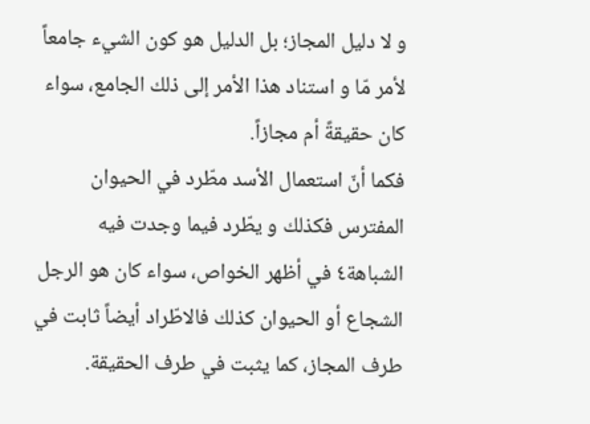و لا دليل المجاز؛ بل الدليل هو كون الشيء جامعاً لأمر مّا و استناد هذا الأمر إلى ذلك الجامع، سواء كان حقيقةً أم مجازاً.
فكما أنّ استعمال الأسد مطّرد في الحيوان المفترس فكذلك و يطّرد فيما وجدت فيه الشباهة٤ في أظهر الخواص، سواء كان هو الرجل الشجاع أو الحيوان كذلك فالاطّراد أيضاً ثابت في طرف المجاز، كما يثبت في طرف الحقيقة.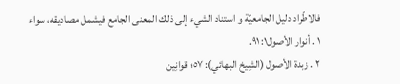فالاطّراد دليل الجامعيّة و استناد الشيء إلى ذلك المعنى الجامع فيشمل مصاديقه، سواء
١ . أنوار الأصول١: ٩١.
٢ . زبدة الأصول (الشِیخ البهائي): ٥٧؛ قوانِین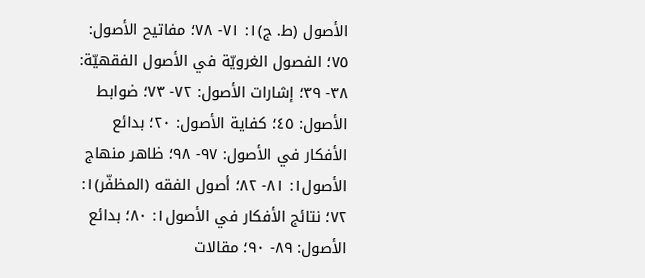الأصول (ط. ج)١: ٧١- ٧٨؛ مفاتيح الأصول: ٧٥؛ الفصول الغرويّة في الأصول الفقهيّة: ٣٨- ٣٩؛ إشارات الأصول: ٧٢- ٧٣؛ ضوابط الأصول: ٤٥؛ كفاية الأصول: ٢٠؛ بدائع الأفكار في الأصول: ٩٧- ٩٨؛ ظاهر منهاج الأصول١: ٨١- ٨٢؛ أصول الفقه (المظفّر)١: ٧٢؛ نتائج الأفكار في الأصول١: ٨٠؛ بدائع الأصول: ٨٩- ٩٠؛ مقالات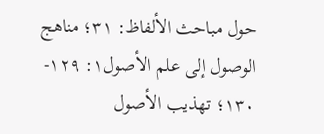حول مباحث الألفاظ: ٣١؛ مناهج الوصول إلى علم الأصول١: ١٢٩- ١٣٠؛ تهذيب الأصول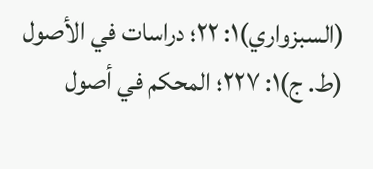(السبزواري)١: ٢٢؛ دراسات في الأصول (ط. ج)١: ٢٢٧؛ المحكم في أصول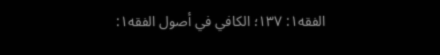الفقه١: ١٣٧؛ الكافي في أصول الفقه١: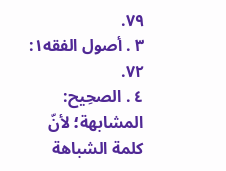٧٩.
٣ . أصول الفقه١: ٧٢.
٤ . الصحِیح: المشابهة؛ لأنّ کلمة الشباهة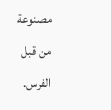مصنوعة من قبل الفرس.